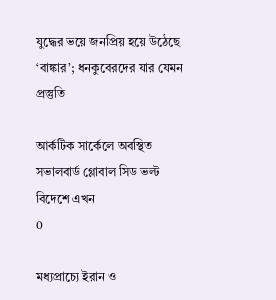যুদ্ধের ভয়ে জনপ্রিয় হয়ে উঠেছে ‘বাঙ্কার’; ধনকুবেরদের যার যেমন প্রস্তুতি

আর্কটিক সার্কেলে অবস্থিত সভালবার্ড গ্লোবাল সিড ভল্ট
বিদেশে এখন
0

মধ্যপ্রাচ্যে ইরান ও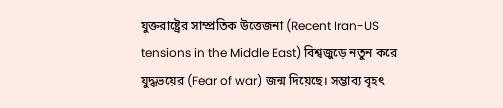যুক্তরাষ্ট্রের সাম্প্রতিক উত্তেজনা (Recent Iran-US tensions in the Middle East) বিশ্বজুড়ে নতুন করে যুদ্ধভয়ের (Fear of war) জন্ম দিয়েছে। সম্ভাব্য বৃহৎ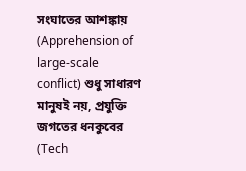সংঘাতের আশঙ্কায় (Apprehension of large-scale conflict) শুধু সাধারণ মানুষই নয়, প্রযুক্তি জগতের ধনকুবের (Tech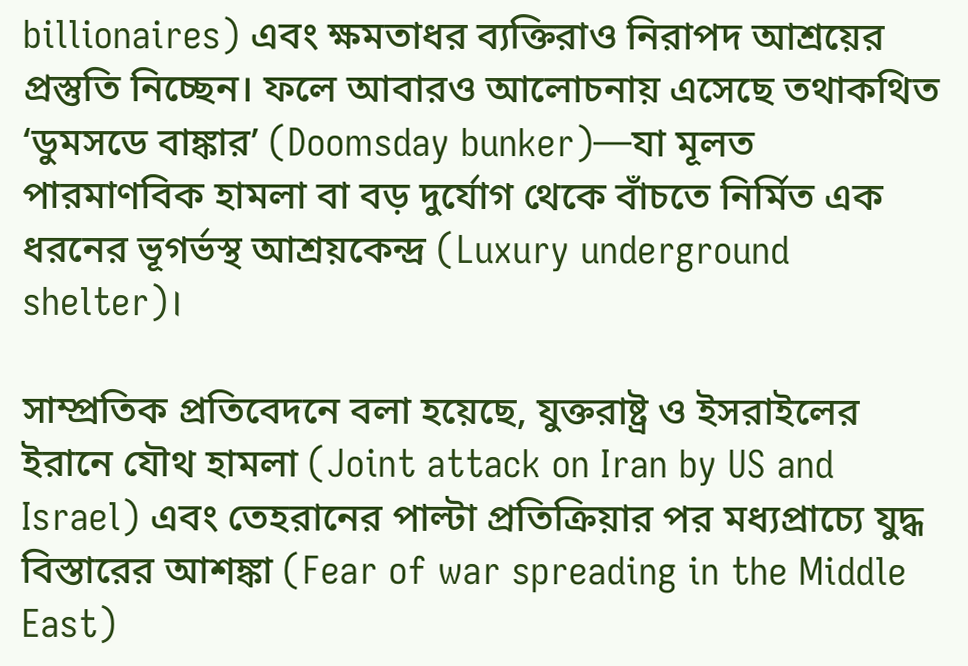billionaires) এবং ক্ষমতাধর ব্যক্তিরাও নিরাপদ আশ্রয়ের প্রস্তুতি নিচ্ছেন। ফলে আবারও আলোচনায় এসেছে তথাকথিত ‘ডুমসডে বাঙ্কার’ (Doomsday bunker)—যা মূলত পারমাণবিক হামলা বা বড় দুর্যোগ থেকে বাঁচতে নির্মিত এক ধরনের ভূগর্ভস্থ আশ্রয়কেন্দ্র (Luxury underground shelter)।

সাম্প্রতিক প্রতিবেদনে বলা হয়েছে, যুক্তরাষ্ট্র ও ইসরাইলের ইরানে যৌথ হামলা (Joint attack on Iran by US and Israel) এবং তেহরানের পাল্টা প্রতিক্রিয়ার পর মধ্যপ্রাচ্যে যুদ্ধ বিস্তারের আশঙ্কা (Fear of war spreading in the Middle East)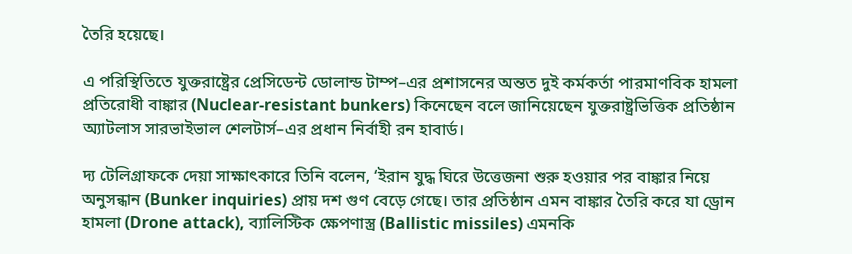তৈরি হয়েছে।

এ পরিস্থিতিতে যুক্তরাষ্ট্রের প্রেসিডেন্ট ডোলান্ড টাম্প–এর প্রশাসনের অন্তত দুই কর্মকর্তা পারমাণবিক হামলা প্রতিরোধী বাঙ্কার (Nuclear-resistant bunkers) কিনেছেন বলে জানিয়েছেন যুক্তরাষ্ট্রভিত্তিক প্রতিষ্ঠান অ্যাটলাস সারভাইভাল শেলটার্স–এর প্রধান নির্বাহী রন হাবার্ড।

দ্য টেলিগ্রাফকে দেয়া সাক্ষাৎকারে তিনি বলেন, ‘ইরান যুদ্ধ ঘিরে উত্তেজনা শুরু হওয়ার পর বাঙ্কার নিয়ে অনুসন্ধান (Bunker inquiries) প্রায় দশ গুণ বেড়ে গেছে। তার প্রতিষ্ঠান এমন বাঙ্কার তৈরি করে যা ড্রোন হামলা (Drone attack), ব্যালিস্টিক ক্ষেপণাস্ত্র (Ballistic missiles) এমনকি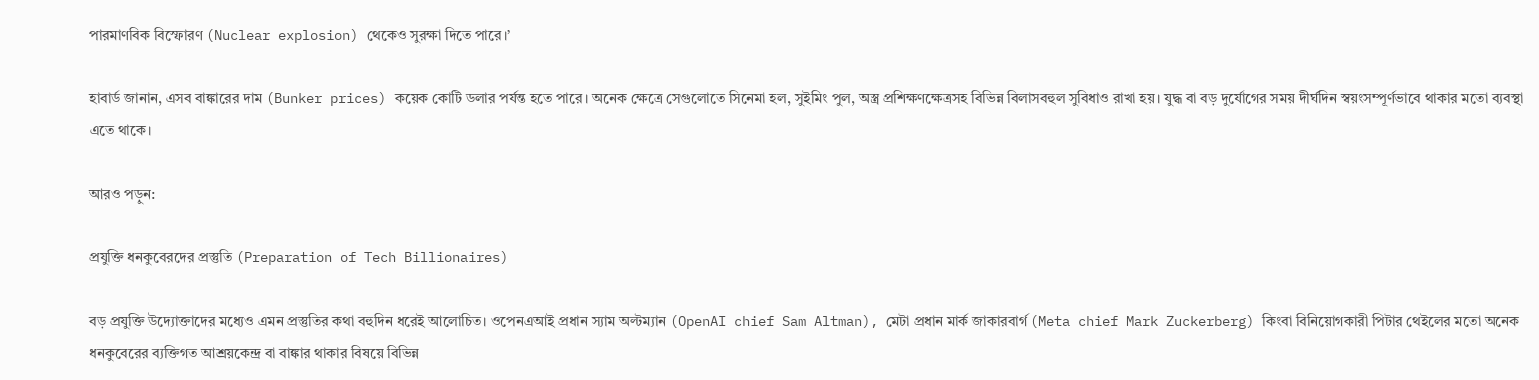পারমাণবিক বিস্ফোরণ (Nuclear explosion) থেকেও সুরক্ষা দিতে পারে।’

হাবার্ড জানান, এসব বাঙ্কারের দাম (Bunker prices) কয়েক কোটি ডলার পর্যন্ত হতে পারে। অনেক ক্ষেত্রে সেগুলোতে সিনেমা হল, সুইমিং পুল, অস্ত্র প্রশিক্ষণক্ষেত্রসহ বিভিন্ন বিলাসবহুল সুবিধাও রাখা হয়। যুদ্ধ বা বড় দুর্যোগের সময় দীর্ঘদিন স্বয়ংসম্পূর্ণভাবে থাকার মতো ব্যবস্থা এতে থাকে।

আরও পড়ুন:

প্রযুক্তি ধনকুবেরদের প্রস্তুতি (Preparation of Tech Billionaires)

বড় প্রযুক্তি উদ্যোক্তাদের মধ্যেও এমন প্রস্তুতির কথা বহুদিন ধরেই আলোচিত। ওপেনএআই প্রধান স্যাম অল্টম্যান (OpenAI chief Sam Altman), মেটা প্রধান মার্ক জাকারবার্গ (Meta chief Mark Zuckerberg) কিংবা বিনিয়োগকারী পিটার থেইলের মতো অনেক ধনকুবেরের ব্যক্তিগত আশ্রয়কেন্দ্র বা বাঙ্কার থাকার বিষয়ে বিভিন্ন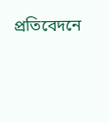প্রতিবেদনে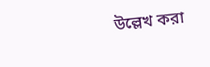উল্লেখ করা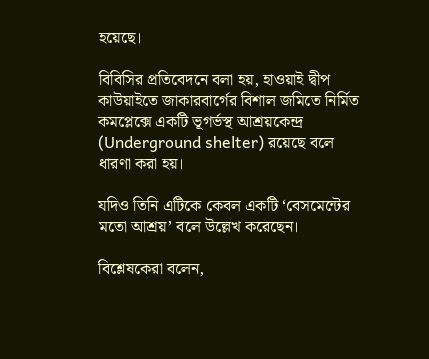হয়েছে।

বিবিসির প্রতিবেদনে বলা হয়, হাওয়াই দ্বীপ কাউয়াইতে জাকারবার্গের বিশাল জমিতে নির্মিত কমপ্লেক্সে একটি ভূগর্ভস্থ আশ্রয়কেন্দ্র (Underground shelter) রয়েছে বলে ধারণা করা হয়।

যদিও তিনি এটিকে কেবল একটি ‘বেসমেন্টের মতো আশ্রয়’ বলে উল্লেখ করেছেন।

বিশ্লেষকেরা বলেন,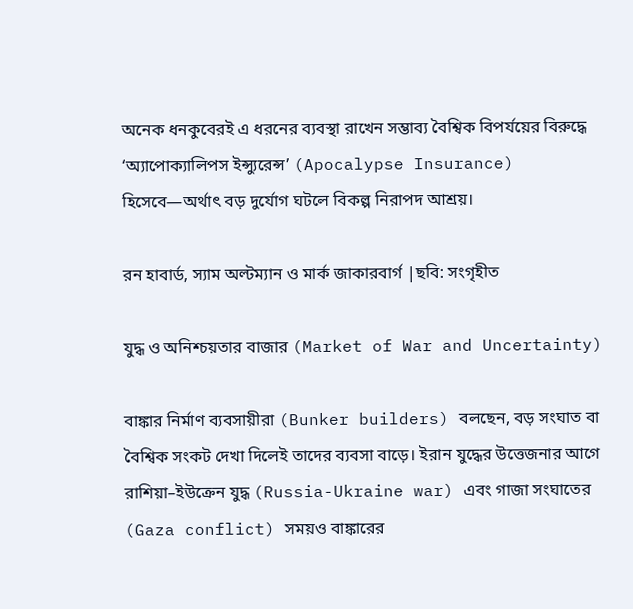অনেক ধনকুবেরই এ ধরনের ব্যবস্থা রাখেন সম্ভাব্য বৈশ্বিক বিপর্যয়ের বিরুদ্ধে ‘অ্যাপোক্যালিপস ইন্স্যুরেন্স’ (Apocalypse Insurance) হিসেবে—অর্থাৎ বড় দুর্যোগ ঘটলে বিকল্প নিরাপদ আশ্রয়।

রন হাবার্ড, স্যাম অল্টম্যান ও মার্ক জাকারবার্গ |ছবি: সংগৃহীত

যুদ্ধ ও অনিশ্চয়তার বাজার (Market of War and Uncertainty)

বাঙ্কার নির্মাণ ব্যবসায়ীরা (Bunker builders) বলছেন, বড় সংঘাত বা বৈশ্বিক সংকট দেখা দিলেই তাদের ব্যবসা বাড়ে। ইরান যুদ্ধের উত্তেজনার আগে রাশিয়া–ইউক্রেন যুদ্ধ (Russia-Ukraine war) এবং গাজা সংঘাতের (Gaza conflict) সময়ও বাঙ্কারের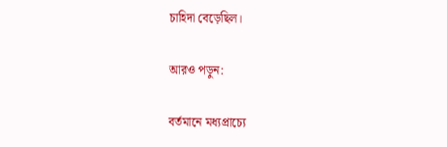চাহিদা বেড়েছিল।

আরও পড়ুন:

বর্তমানে মধ্যপ্রাচ্যে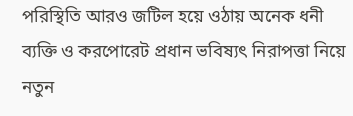পরিস্থিতি আরও জটিল হয়ে ওঠায় অনেক ধনী ব্যক্তি ও করপোরেট প্রধান ভবিষ্যৎ নিরাপত্তা নিয়ে নতুন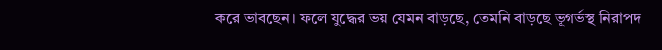করে ভাবছেন। ফলে যুদ্ধের ভয় যেমন বাড়ছে, তেমনি বাড়ছে ভূগর্ভস্থ নিরাপদ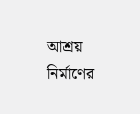আশ্রয় নির্মাণের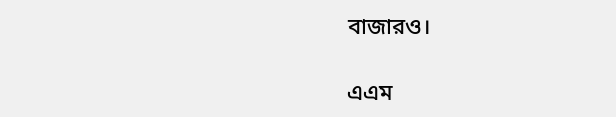বাজারও।

এএম